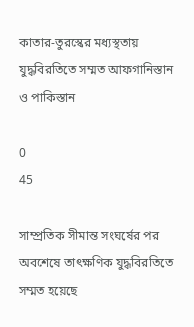কাতার-তুরস্কের মধ্যস্থতায় যুদ্ধবিরতিতে সম্মত আফগানিস্তান ও পাকিস্তান

0
45

সাম্প্রতিক সীমান্ত সংঘর্ষের পর অবশেষে তাৎক্ষণিক যুদ্ধবিরতিতে সম্মত হয়েছে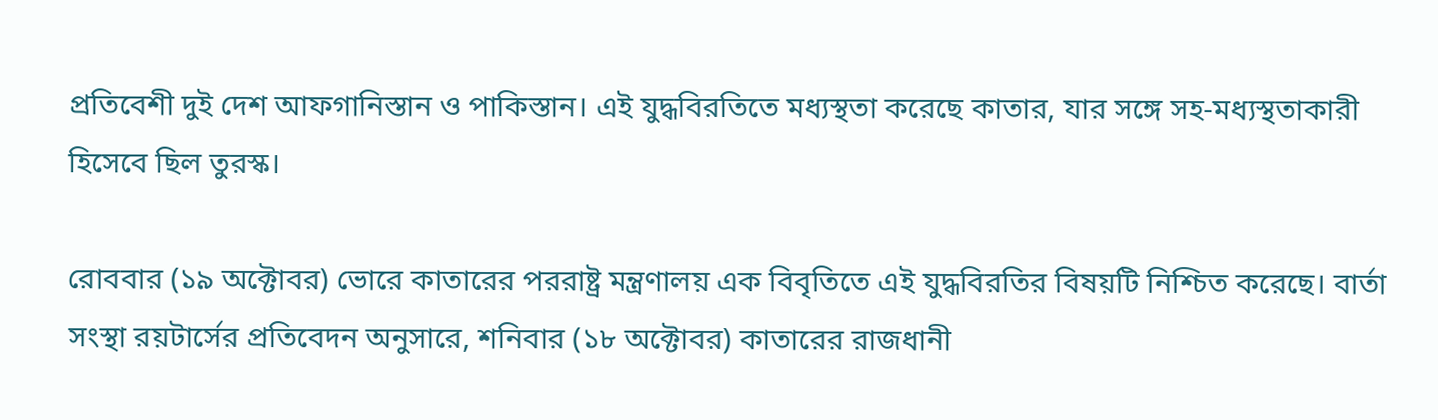প্রতিবেশী দুই দেশ আফগানিস্তান ও পাকিস্তান। এই যুদ্ধবিরতিতে মধ্যস্থতা করেছে কাতার, যার সঙ্গে সহ-মধ্যস্থতাকারী হিসেবে ছিল তুরস্ক।

রোববার (১৯ অক্টোবর) ভোরে কাতারের পররাষ্ট্র মন্ত্রণালয় এক বিবৃতিতে এই যুদ্ধবিরতির বিষয়টি নিশ্চিত করেছে। বার্তা সংস্থা রয়টার্সের প্রতিবেদন অনুসারে, শনিবার (১৮ অক্টোবর) কাতারের রাজধানী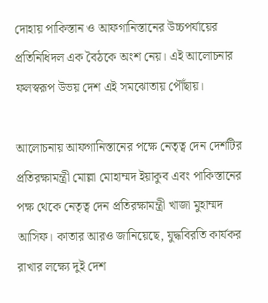দোহায় পাকিস্তান ও আফগানিস্তানের উচ্চপর্যায়ের প্রতিনিধিদল এক বৈঠকে অংশ নেয়। এই আলোচনার ফলস্বরূপ উভয় দেশ এই সমঝোতায় পৌঁছায়।

আলোচনায় আফগানিস্তানের পক্ষে নেতৃত্ব দেন দেশটির প্রতিরক্ষামন্ত্রী মোল্লা মোহাম্মদ ইয়াকুব এবং পাকিস্তানের পক্ষ থেকে নেতৃত্ব দেন প্রতিরক্ষামন্ত্রী খাজা মুহাম্মদ আসিফ। কাতার আরও জানিয়েছে, যুদ্ধবিরতি কার্যকর রাখার লক্ষ্যে দুই দেশ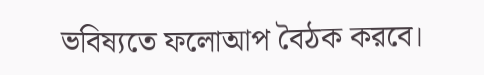ভবিষ্যতে ফলোআপ বৈঠক করবে।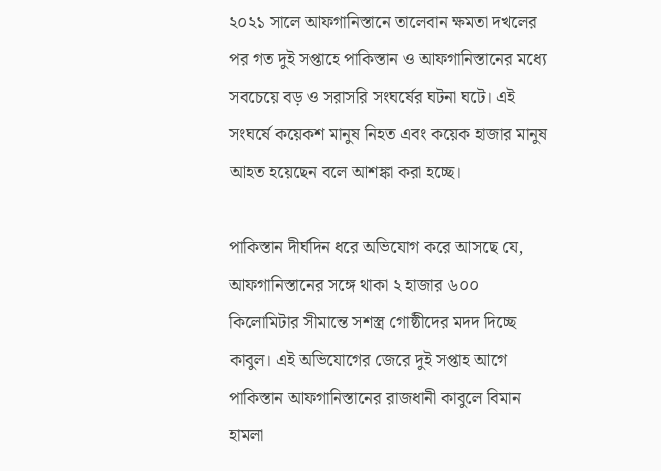২০২১ সালে আফগানিস্তানে তালেবান ক্ষমতা দখলের পর গত দুই সপ্তাহে পাকিস্তান ও আফগানিস্তানের মধ্যে সবচেয়ে বড় ও সরাসরি সংঘর্ষের ঘটনা ঘটে। এই সংঘর্ষে কয়েকশ মানুষ নিহত এবং কয়েক হাজার মানুষ আহত হয়েছেন বলে আশঙ্কা করা হচ্ছে।

পাকিস্তান দীর্ঘদিন ধরে অভিযোগ করে আসছে যে, আফগানিস্তানের সঙ্গে থাকা ২ হাজার ৬০০ কিলোমিটার সীমান্তে সশস্ত্র গোষ্ঠীদের মদদ দিচ্ছে কাবুল। এই অভিযোগের জেরে দুই সপ্তাহ আগে পাকিস্তান আফগানিস্তানের রাজধানী কাবুলে বিমান হামলা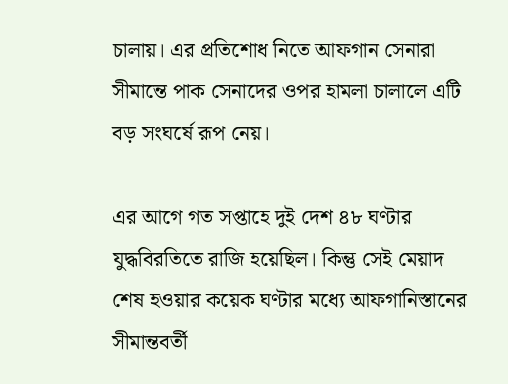চালায়। এর প্রতিশোধ নিতে আফগান সেনারা সীমান্তে পাক সেনাদের ওপর হামলা চালালে এটি বড় সংঘর্ষে রূপ নেয়।

এর আগে গত সপ্তাহে দুই দেশ ৪৮ ঘণ্টার যুদ্ধবিরতিতে রাজি হয়েছিল। কিন্তু সেই মেয়াদ শেষ হওয়ার কয়েক ঘণ্টার মধ্যে আফগানিস্তানের সীমান্তবর্তী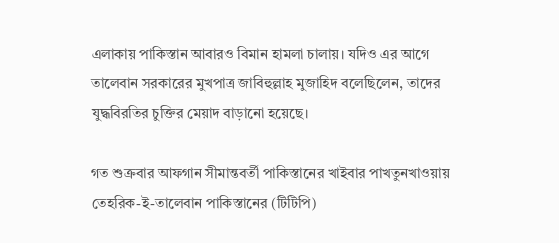এলাকায় পাকিস্তান আবারও বিমান হামলা চালায়। যদিও এর আগে তালেবান সরকারের মুখপাত্র জাবিহুল্লাহ মুজাহিদ বলেছিলেন, তাদের যুদ্ধবিরতির চুক্তির মেয়াদ বাড়ানো হয়েছে।

গত শুক্রবার আফগান সীমান্তবর্তী পাকিস্তানের খাইবার পাখতুনখাওয়ায় তেহরিক-ই-তালেবান পাকিস্তানের (টিটিপি)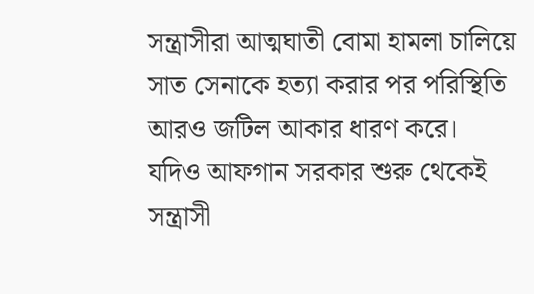সন্ত্রাসীরা আত্মঘাতী বোমা হামলা চালিয়ে সাত সেনাকে হত্যা করার পর পরিস্থিতি আরও জটিল আকার ধারণ করে। যদিও আফগান সরকার শুরু থেকেই সন্ত্রাসী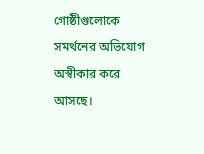গোষ্ঠীগুলোকে সমর্থনের অভিযোগ অস্বীকার করে আসছে।